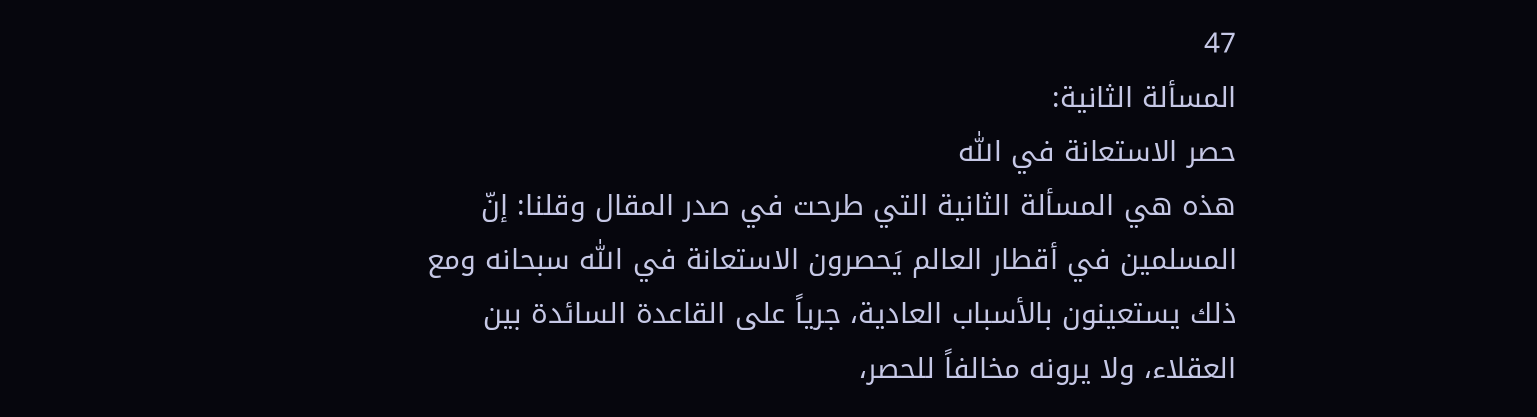47
المسألة الثانية:
حصر الاستعانة في اللّٰه
هذه هي المسألة الثانية التي طرحت في صدر المقال وقلنا: إنّ المسلمين في أقطار العالم يَحصرون الاستعانة في اللّٰه سبحانه ومع ذلك يستعينون بالأسباب العادية، جرياً على القاعدة السائدة بين العقلاء، ولا يرونه مخالفاً للحصر،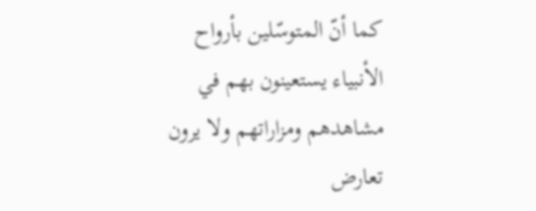كما أنّ المتوسّلين بأرواح الأنبياء يستعينون بهم في مشاهدهم ومزاراتهم ولا يرون تعارض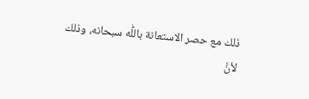ذلك مع حصر الاستعانة باللّٰه سبحانه، وذلك لأنَّ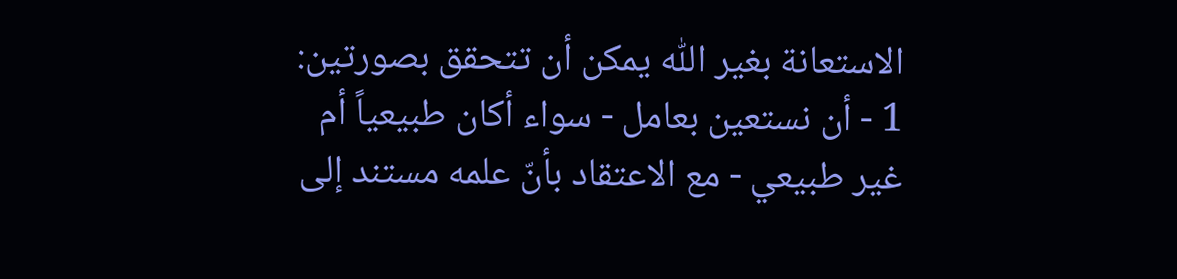الاستعانة بغير اللّٰه يمكن أن تتحقق بصورتين:
1 - أن نستعين بعامل - سواء أكان طبيعياً أم غير طبيعي - مع الاعتقاد بأنّ علمه مستند إلى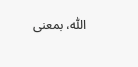اللّٰه، بمعنى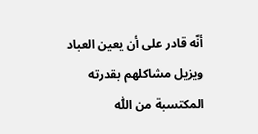أنّه قادر على أن يعين العباد ويزيل مشاكلهم بقدرته المكتسبة من اللّٰه